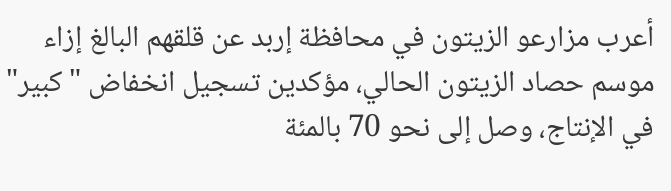أعرب مزارعو الزيتون في محافظة إربد عن قلقهم البالغ إزاء موسم حصاد الزيتون الحالي، مؤكدين تسجيل انخفاض "كبير" في الإنتاج، وصل إلى نحو 70 بالمئة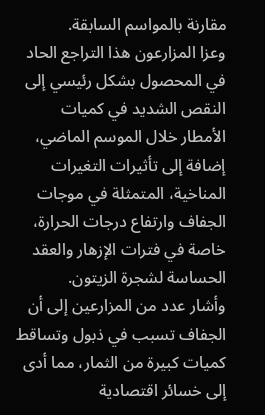مقارنة بالمواسم السابقة.
وعزا المزارعون هذا التراجع الحاد في المحصول بشكل رئيسي إلى النقص الشديد في كميات الأمطار خلال الموسم الماضي، إضافة إلى تأثيرات التغيرات المناخية، المتمثلة في موجات الجفاف وارتفاع درجات الحرارة، خاصة في فترات الإزهار والعقد الحساسة لشجرة الزيتون.
وأشار عدد من المزارعين إلى أن الجفاف تسبب في ذبول وتساقط كميات كبيرة من الثمار، مما أدى إلى خسائر اقتصادية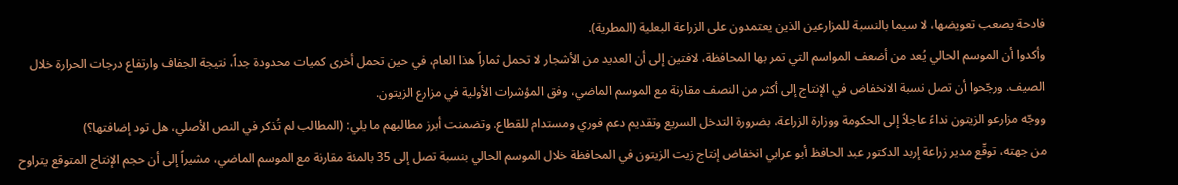فادحة يصعب تعويضها، لا سيما بالنسبة للمزارعين الذين يعتمدون على الزراعة البعلية (المطرية).
وأكدوا أن الموسم الحالي يُعد من أضعف المواسم التي تمر بها المحافظة، لافتين إلى أن العديد من الأشجار لا تحمل ثماراً هذا العام، في حين تحمل أخرى كميات محدودة جداً، نتيجة الجفاف وارتفاع درجات الحرارة خلال الصيف. ورجّحوا أن تصل نسبة الانخفاض في الإنتاج إلى أكثر من النصف مقارنة مع الموسم الماضي، وفق المؤشرات الأولية في مزارع الزيتون.
ووجّه مزارعو الزيتون نداءً عاجلاً إلى الحكومة ووزارة الزراعة، بضرورة التدخل السريع وتقديم دعم فوري ومستدام للقطاع. وتضمنت أبرز مطالبهم ما يلي: (المطالب لم تُذكر في النص الأصلي، هل تود إضافتها؟)
من جهته، توقّع مدير زراعة إربد الدكتور عبد الحافظ أبو عرابي انخفاض إنتاج زيت الزيتون في المحافظة خلال الموسم الحالي بنسبة تصل إلى 35 بالمئة مقارنة مع الموسم الماضي، مشيراً إلى أن حجم الإنتاج المتوقع يتراوح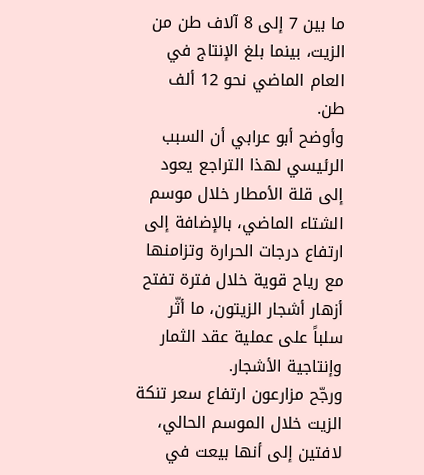ما بين 7 إلى 8 آلاف طن من الزيت، بينما بلغ الإنتاج في العام الماضي نحو 12 ألف طن.
وأوضح أبو عرابي أن السبب الرئيسي لهذا التراجع يعود إلى قلة الأمطار خلال موسم الشتاء الماضي، بالإضافة إلى ارتفاع درجات الحرارة وتزامنها مع رياح قوية خلال فترة تفتح أزهار أشجار الزيتون، ما أثّر سلباً على عملية عقد الثمار وإنتاجية الأشجار.
ورجّح مزارعون ارتفاع سعر تنكة الزيت خلال الموسم الحالي، لافتين إلى أنها بيعت في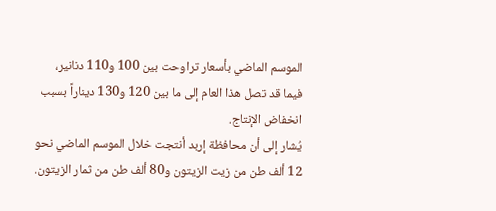الموسم الماضي بأسعار تراوحت بين 100 و110 دنانير، فيما قد تصل هذا العام إلى ما بين 120 و130 ديناراً بسبب انخفاض الإنتاج.
يُشار إلى أن محافظة إربد أنتجت خلال الموسم الماضي نحو 12 ألف طن من زيت الزيتون و80 ألف طن من ثمار الزيتون.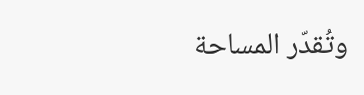وتُقدّر المساحة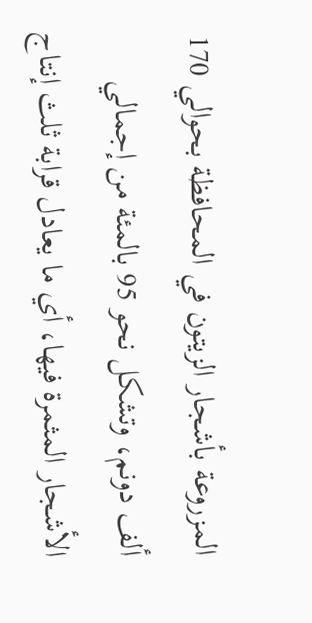المزروعة بأشجار الزيتون في المحافظة بحوالي 170 ألف دونم، وتشكل نحو 95 بالمئة من إجمالي الأشجار المثمرة فيها، أي ما يعادل قرابة ثلث إنتاج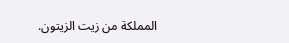المملكة من زيت الزيتون.